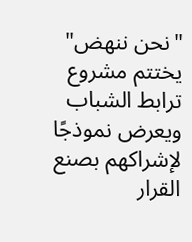"نحن ننهض" يختتم مشروع ترابط الشباب ويعرض نموذجًا لإشراكهم بصنع القرار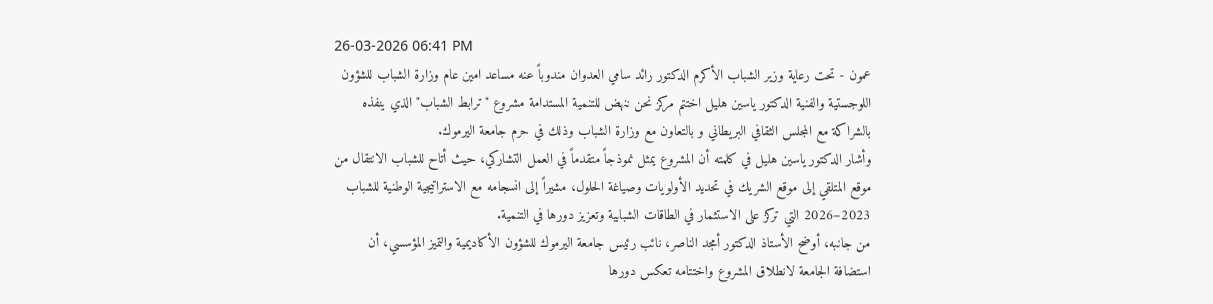26-03-2026 06:41 PM
عمون - تحت رعاية وزير الشباب الأكرم الدكتور رائد سامي العدوان مندوباً عنه مساعد امين عام وزارة الشباب للشؤون اللوجستية والفنية الدكتور ياسين هليل اختتم مركز نحن ننهض للتنمية المستدامة مشروع "ترابط الشباب" الذي ينفذه بالشراكة مع المجلس الثقافي البريطاني و بالتعاون مع وزارة الشباب وذلك في حرم جامعة اليرموك.
وأشار الدكتور ياسين هليل في كلمته أن المشروع يمثل نموذجاً متقدماً في العمل التشاركي، حيث أتاح للشباب الانتقال من موقع المتلقي إلى موقع الشريك في تحديد الأولويات وصياغة الحلول، مشيراً إلى انسجامه مع الاستراتيجية الوطنية للشباب 2023–2026 التي تركز على الاستثمار في الطاقات الشبابية وتعزيز دورها في التنمية.
من جانبه، أوضح الأستاذ الدكتور أمجد الناصر، نائب رئيس جامعة اليرموك للشؤون الأكاديمية والتميز المؤسسي، أن استضافة الجامعة لانطلاق المشروع واختتامه تعكس دورها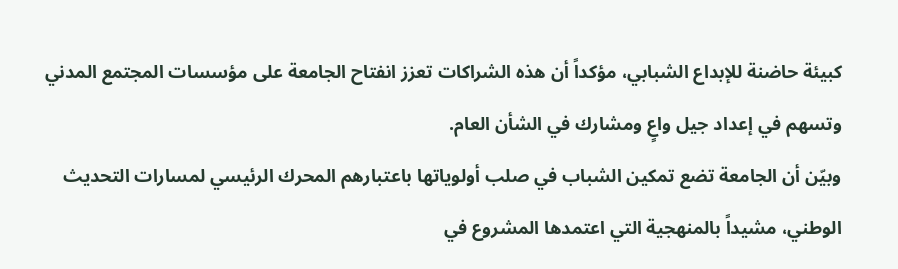كبيئة حاضنة للإبداع الشبابي، مؤكداً أن هذه الشراكات تعزز انفتاح الجامعة على مؤسسات المجتمع المدني وتسهم في إعداد جيل واعٍ ومشارك في الشأن العام.
وبيّن أن الجامعة تضع تمكين الشباب في صلب أولوياتها باعتبارهم المحرك الرئيسي لمسارات التحديث الوطني، مشيداً بالمنهجية التي اعتمدها المشروع في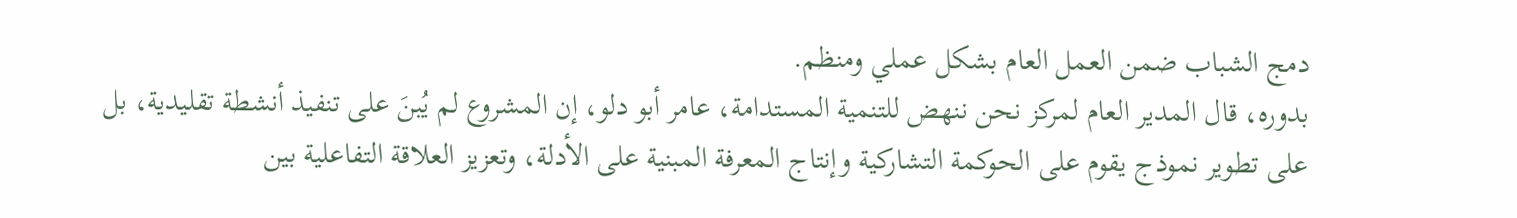دمج الشباب ضمن العمل العام بشكل عملي ومنظم.
بدوره، قال المدير العام لمركز نحن ننهض للتنمية المستدامة، عامر أبو دلو، إن المشروع لم يُبنَ على تنفيذ أنشطة تقليدية، بل على تطوير نموذج يقوم على الحوكمة التشاركية وإنتاج المعرفة المبنية على الأدلة، وتعزيز العلاقة التفاعلية بين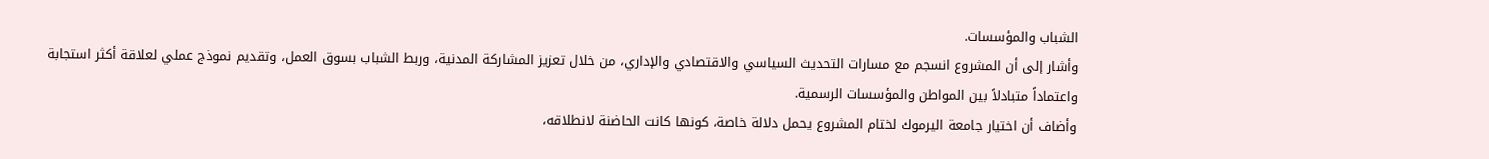الشباب والمؤسسات.
وأشار إلى أن المشروع انسجم مع مسارات التحديث السياسي والاقتصادي والإداري، من خلال تعزيز المشاركة المدنية، وربط الشباب بسوق العمل، وتقديم نموذج عملي لعلاقة أكثر استجابة واعتماداً متبادلاً بين المواطن والمؤسسات الرسمية.
وأضاف أن اختيار جامعة اليرموك لختام المشروع يحمل دلالة خاصة، كونها كانت الحاضنة لانطلاقه،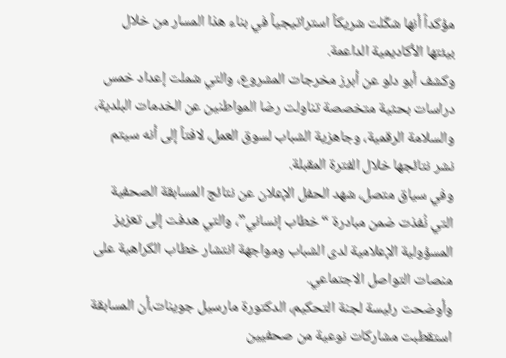مؤكداً أنها شكّلت شريكاً استراتيجياً في بناء هذا المسار من خلال بيئتها الأكاديمية الداعمة.
وكشف أبو دلو عن أبرز مخرجات المشروع، والتي شملت إعداد خمس دراسات بحثية متخصصة تناولت رضا المواطنين عن الخدمات البلدية، والسلامة الرقمية، وجاهزية الشباب لسوق العمل، لافتاً إلى أنه سيتم نشر نتائجها خلال الفترة المقبلة.
وفي سياق متصل، شهد الحفل الإعلان عن نتائج المسابقة الصحفية التي نُفذت ضمن مبادرة “خطاب إنساني”، والتي هدفت إلى تعزيز المسؤولية الإعلامية لدى الشباب ومواجهة انتشار خطاب الكراهية على منصات التواصل الاجتماعي.
وأوضحت رئيسة لجنة التحكيم، الدكتورة مارسيل جوينات،أن المسابقة استقطبت مشاركات نوعية من صحفيين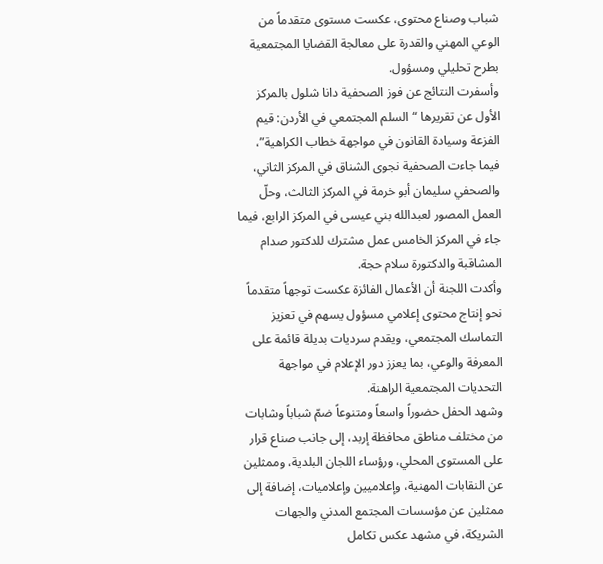شباب وصناع محتوى، عكست مستوى متقدماً من الوعي المهني والقدرة على معالجة القضايا المجتمعية بطرح تحليلي ومسؤول.
وأسفرت النتائج عن فوز الصحفية دانا شلول بالمركز الأول عن تقريرها “السلم المجتمعي في الأردن: قيم الفزعة وسيادة القانون في مواجهة خطاب الكراهية”، فيما جاءت الصحفية نجوى الشناق في المركز الثاني، والصحفي سليمان أبو خرمة في المركز الثالث، وحلّ العمل المصور لعبدالله بني عيسى في المركز الرابع، فيما جاء في المركز الخامس عمل مشترك للدكتور صدام المشاقبة والدكتورة سلام حجة.
وأكدت اللجنة أن الأعمال الفائزة عكست توجهاً متقدماً نحو إنتاج محتوى إعلامي مسؤول يسهم في تعزيز التماسك المجتمعي، ويقدم سرديات بديلة قائمة على المعرفة والوعي، بما يعزز دور الإعلام في مواجهة التحديات المجتمعية الراهنة.
وشهد الحفل حضوراً واسعاً ومتنوعاً ضمّ شباباً وشابات من مختلف مناطق محافظة إربد، إلى جانب صناع قرار على المستوى المحلي، ورؤساء اللجان البلدية، وممثلين عن النقابات المهنية، وإعلاميين وإعلاميات، إضافة إلى ممثلين عن مؤسسات المجتمع المدني والجهات الشريكة، في مشهد عكس تكامل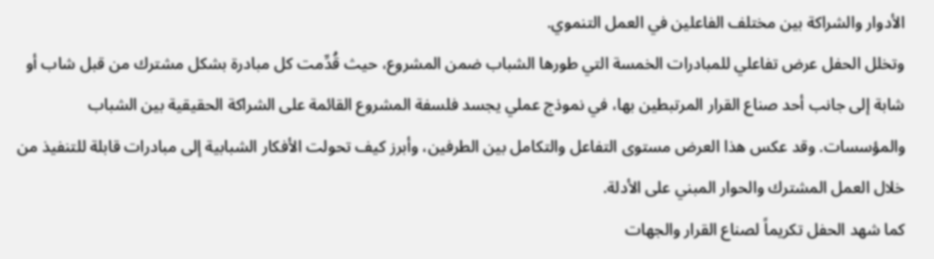الأدوار والشراكة بين مختلف الفاعلين في العمل التنموي.
وتخلل الحفل عرض تفاعلي للمبادرات الخمسة التي طورها الشباب ضمن المشروع، حيث قُدِّمت كل مبادرة بشكل مشترك من قبل شاب أو شابة إلى جانب أحد صناع القرار المرتبطين بها، في نموذج عملي يجسد فلسفة المشروع القائمة على الشراكة الحقيقية بين الشباب والمؤسسات. وقد عكس هذا العرض مستوى التفاعل والتكامل بين الطرفين، وأبرز كيف تحولت الأفكار الشبابية إلى مبادرات قابلة للتنفيذ من خلال العمل المشترك والحوار المبني على الأدلة.
كما شهد الحفل تكريماً لصناع القرار والجهات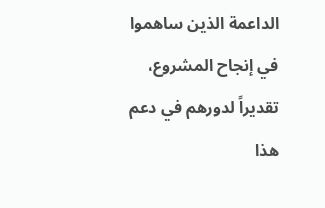الداعمة الذين ساهموا في إنجاح المشروع، تقديراً لدورهم في دعم هذا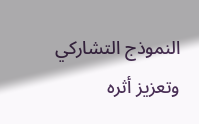النموذج التشاركي وتعزيز أثره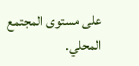على مستوى المجتمع المحلي.